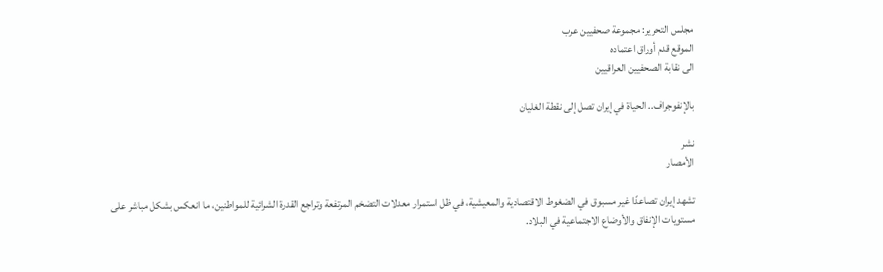مجلس التحرير: مجموعة صحفيين عرب
الموقع قدم أوراق اعتماده
الى نقابة الصحفيين العراقيين

بالإنفوجراف.. الحياة في إيران تصل إلى نقطة الغليان

نشر
الأمصار

تشهد إيران تصاعدًا غير مسبوق في الضغوط الاقتصادية والمعيشية، في ظل استمرار معدلات التضخم المرتفعة وتراجع القدرة الشرائية للمواطنين، ما انعكس بشكل مباشر على مستويات الإنفاق والأوضاع الاجتماعية في البلاد.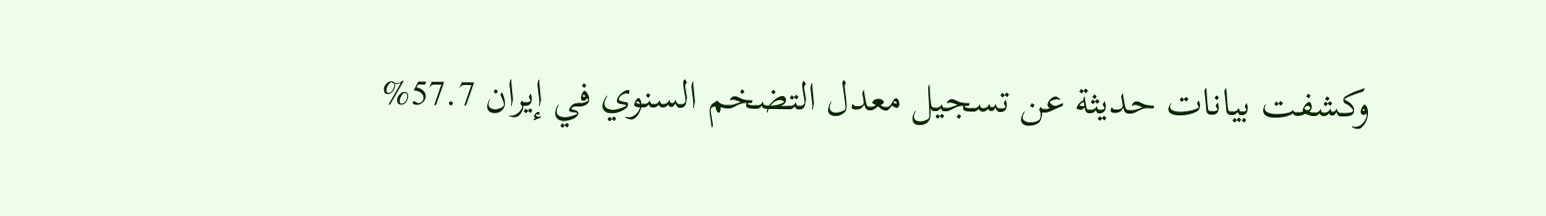وكشفت بيانات حديثة عن تسجيل معدل التضخم السنوي في إيران 57.7%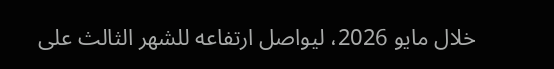خلال مايو 2026، ليواصل ارتفاعه للشهر الثالث على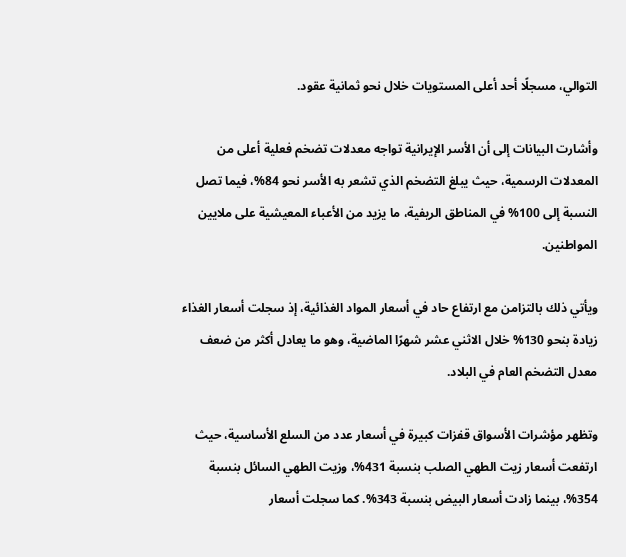التوالي، مسجلًا أحد أعلى المستويات خلال نحو ثمانية عقود.

وأشارت البيانات إلى أن الأسر الإيرانية تواجه معدلات تضخم فعلية أعلى من المعدلات الرسمية، حيث يبلغ التضخم الذي تشعر به الأسر نحو 84%، فيما تصل النسبة إلى 100% في المناطق الريفية، ما يزيد من الأعباء المعيشية على ملايين المواطنين.

ويأتي ذلك بالتزامن مع ارتفاع حاد في أسعار المواد الغذائية، إذ سجلت أسعار الغذاء زيادة بنحو 130% خلال الاثني عشر شهرًا الماضية، وهو ما يعادل أكثر من ضعف معدل التضخم العام في البلاد.

وتظهر مؤشرات الأسواق قفزات كبيرة في أسعار عدد من السلع الأساسية، حيث ارتفعت أسعار زيت الطهي الصلب بنسبة 431%، وزيت الطهي السائل بنسبة 354%، بينما زادت أسعار البيض بنسبة 343%. كما سجلت أسعار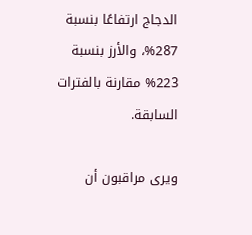الدجاج ارتفاعًا بنسبة 287%، والأرز بنسبة 223% مقارنة بالفترات السابقة.

ويرى مراقبون أن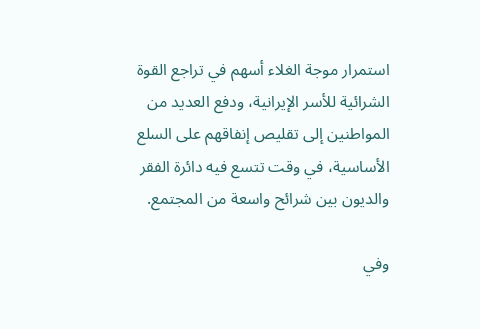استمرار موجة الغلاء أسهم في تراجع القوة الشرائية للأسر الإيرانية، ودفع العديد من المواطنين إلى تقليص إنفاقهم على السلع الأساسية، في وقت تتسع فيه دائرة الفقر والديون بين شرائح واسعة من المجتمع.

وفي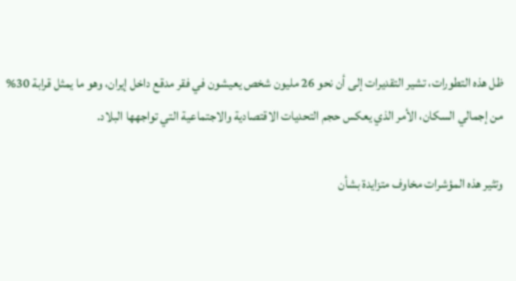ظل هذه التطورات، تشير التقديرات إلى أن نحو 26 مليون شخص يعيشون في فقر مدقع داخل إيران، وهو ما يمثل قرابة 30% من إجمالي السكان، الأمر الذي يعكس حجم التحديات الاقتصادية والاجتماعية التي تواجهها البلاد.

وتثير هذه المؤشرات مخاوف متزايدة بشأن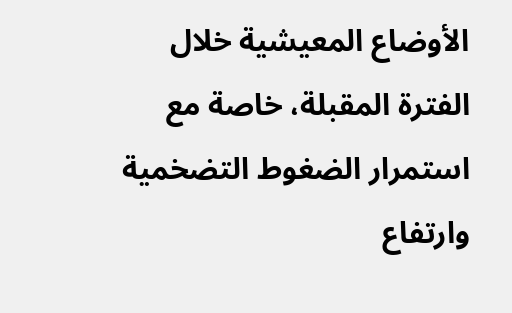الأوضاع المعيشية خلال الفترة المقبلة، خاصة مع استمرار الضغوط التضخمية وارتفاع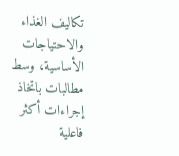تكاليف الغذاء والاحتياجات الأساسية، وسط مطالبات باتخاذ إجراءات أكثر فاعلية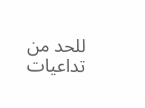للحد من تداعيات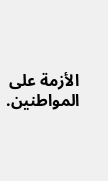الأزمة على المواطنين.